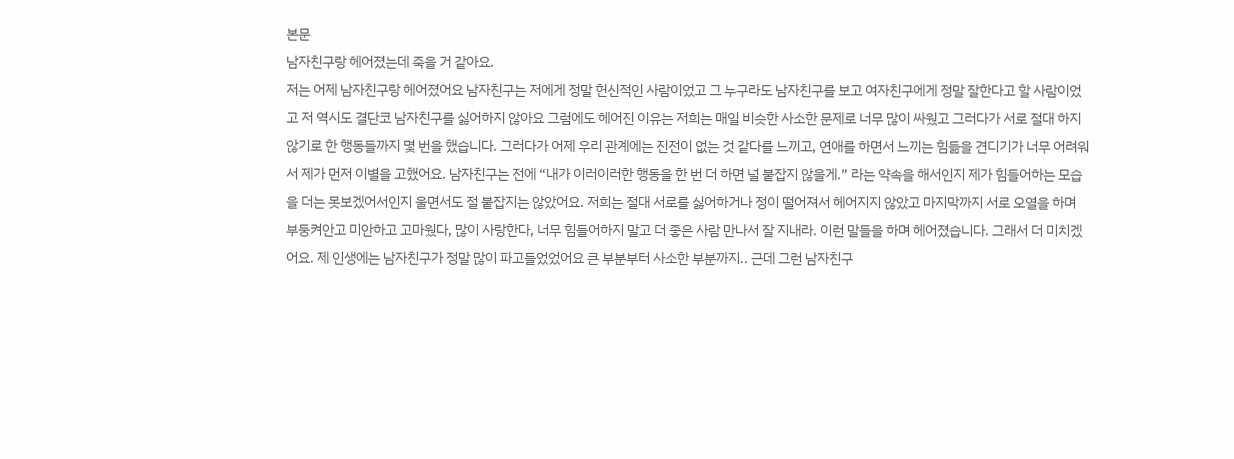본문
남자친구랑 헤어졌는데 죽을 거 같아요.
저는 어제 남자친구랑 헤어졌어요 남자친구는 저에게 정말 헌신적인 사람이었고 그 누구라도 남자친구를 보고 여자친구에게 정말 잘한다고 할 사람이었고 저 역시도 결단코 남자친구를 싫어하지 않아요 그럼에도 헤어진 이유는 저희는 매일 비슷한 사소한 문제로 너무 많이 싸웠고 그러다가 서로 절대 하지 않기로 한 행동들까지 몇 번을 했습니다. 그러다가 어제 우리 관계에는 진전이 없는 것 같다를 느끼고, 연애를 하면서 느끼는 힘듦을 견디기가 너무 어려워서 제가 먼저 이별을 고했어요. 남자친구는 전에 “내가 이러이러한 행동을 한 번 더 하면 널 붙잡지 않을게.” 라는 약속을 해서인지 제가 힘들어하는 모습을 더는 못보겠어서인지 울면서도 절 붙잡지는 않았어요. 저희는 절대 서로를 싫어하거나 정이 떨어져서 헤어지지 않았고 마지막까지 서로 오열을 하며 부둥켜안고 미안하고 고마웠다, 많이 사랑한다, 너무 힘들어하지 말고 더 좋은 사람 만나서 잘 지내라. 이런 말들을 하며 헤어졌습니다. 그래서 더 미치겠어요. 제 인생에는 남자친구가 정말 많이 파고들었었어요 큰 부분부터 사소한 부분까지.. 근데 그런 남자친구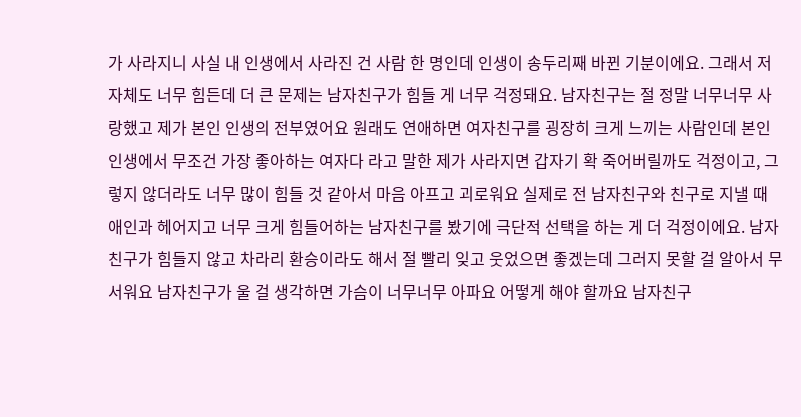가 사라지니 사실 내 인생에서 사라진 건 사람 한 명인데 인생이 송두리째 바뀐 기분이에요. 그래서 저 자체도 너무 힘든데 더 큰 문제는 남자친구가 힘들 게 너무 걱정돼요. 남자친구는 절 정말 너무너무 사랑했고 제가 본인 인생의 전부였어요 원래도 연애하면 여자친구를 굉장히 크게 느끼는 사람인데 본인 인생에서 무조건 가장 좋아하는 여자다 라고 말한 제가 사라지면 갑자기 확 죽어버릴까도 걱정이고, 그렇지 않더라도 너무 많이 힘들 것 같아서 마음 아프고 괴로워요 실제로 전 남자친구와 친구로 지낼 때 애인과 헤어지고 너무 크게 힘들어하는 남자친구를 봤기에 극단적 선택을 하는 게 더 걱정이에요. 남자친구가 힘들지 않고 차라리 환승이라도 해서 절 빨리 잊고 웃었으면 좋겠는데 그러지 못할 걸 알아서 무서워요 남자친구가 울 걸 생각하면 가슴이 너무너무 아파요 어떻게 해야 할까요 남자친구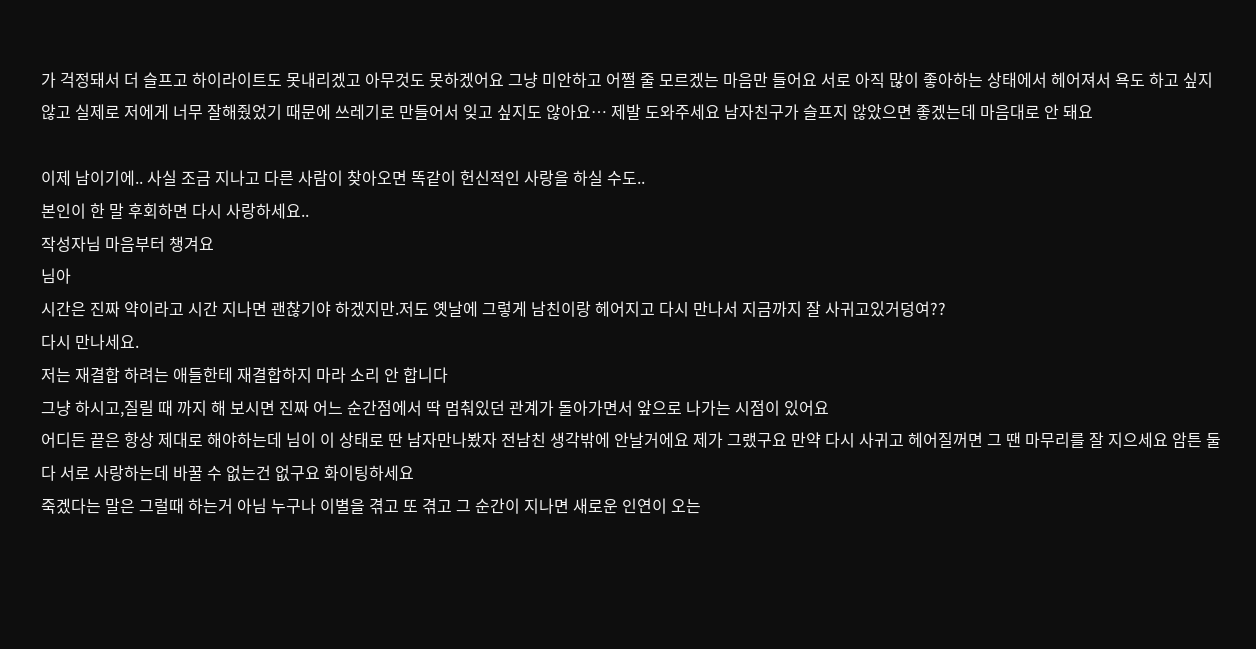가 걱정돼서 더 슬프고 하이라이트도 못내리겠고 아무것도 못하겠어요 그냥 미안하고 어쩔 줄 모르겠는 마음만 들어요 서로 아직 많이 좋아하는 상태에서 헤어져서 욕도 하고 싶지 않고 실제로 저에게 너무 잘해줬었기 때문에 쓰레기로 만들어서 잊고 싶지도 않아요… 제발 도와주세요 남자친구가 슬프지 않았으면 좋겠는데 마음대로 안 돼요

이제 남이기에.. 사실 조금 지나고 다른 사람이 찾아오면 똑같이 헌신적인 사랑을 하실 수도..
본인이 한 말 후회하면 다시 사랑하세요..
작성자님 마음부터 챙겨요
님아
시간은 진짜 약이라고 시간 지나면 괜찮기야 하겠지만.저도 옛날에 그렇게 남친이랑 헤어지고 다시 만나서 지금까지 잘 사귀고있거덩여??
다시 만나세요.
저는 재결합 하려는 애들한테 재결합하지 마라 소리 안 합니다
그냥 하시고,질릴 때 까지 해 보시면 진짜 어느 순간점에서 딱 멈춰있던 관계가 돌아가면서 앞으로 나가는 시점이 있어요
어디든 끝은 항상 제대로 해야하는데 님이 이 상태로 딴 남자만나봤자 전남친 생각밖에 안날거에요 제가 그랬구요 만약 다시 사귀고 헤어질꺼면 그 땐 마무리를 잘 지으세요 암튼 둘다 서로 사랑하는데 바꿀 수 없는건 없구요 화이팅하세요
죽겠다는 말은 그럴때 하는거 아님 누구나 이별을 겪고 또 겪고 그 순간이 지나면 새로운 인연이 오는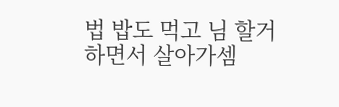법 밥도 먹고 님 할거 하면서 살아가셈